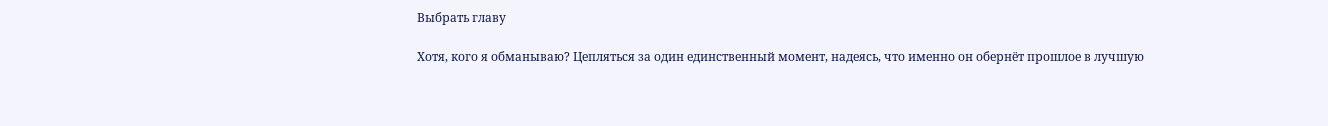Выбрать главу

Хотя, кого я обманываю? Цепляться за один единственный момент, надеясь, что именно он обернёт прошлое в лучшую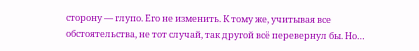сторону — глупо. Его не изменить. К тому же, учитывая все обстоятельства, не тот случай, так другой всё перевернул бы. Но…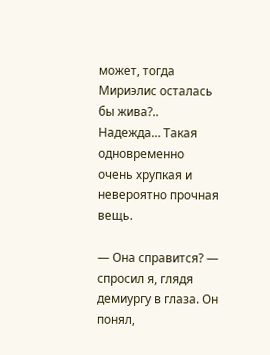может, тогда Мириэлис осталась бы жива?.. Надежда… Такая одновременно очень хрупкая и невероятно прочная вещь.

— Она справится? — спросил я, глядя демиургу в глаза. Он понял,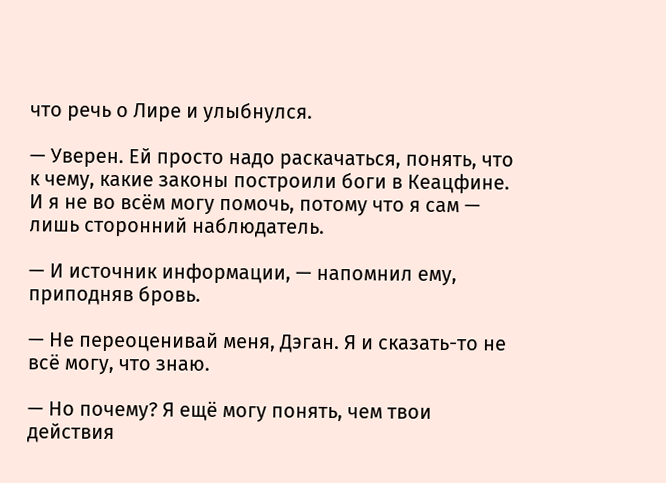что речь о Лире и улыбнулся.

— Уверен. Ей просто надо раскачаться, понять, что к чему, какие законы построили боги в Кеацфине. И я не во всём могу помочь, потому что я сам — лишь сторонний наблюдатель.

— И источник информации, — напомнил ему, приподняв бровь.

— Не переоценивай меня, Дэган. Я и сказать-то не всё могу, что знаю.

— Но почему? Я ещё могу понять, чем твои действия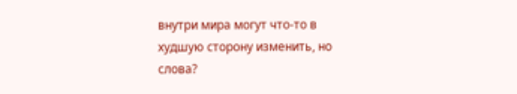внутри мира могут что-то в худшую сторону изменить, но слова?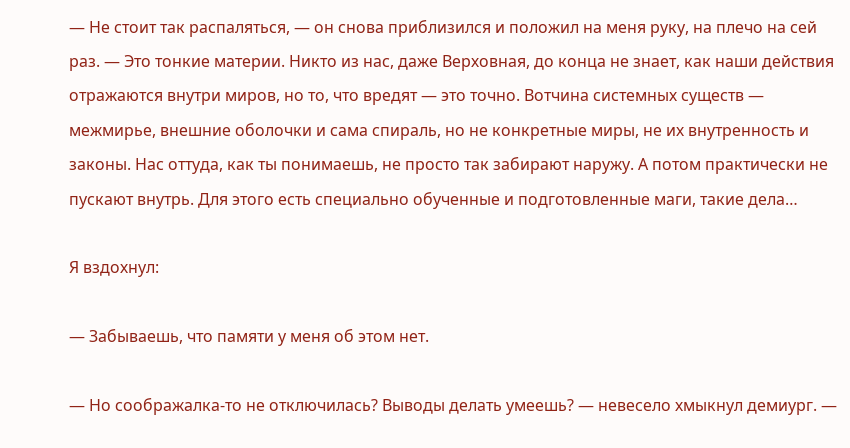— Не стоит так распаляться, — он снова приблизился и положил на меня руку, на плечо на сей раз. — Это тонкие материи. Никто из нас, даже Верховная, до конца не знает, как наши действия отражаются внутри миров, но то, что вредят — это точно. Вотчина системных существ — межмирье, внешние оболочки и сама спираль, но не конкретные миры, не их внутренность и законы. Нас оттуда, как ты понимаешь, не просто так забирают наружу. А потом практически не пускают внутрь. Для этого есть специально обученные и подготовленные маги, такие дела…

Я вздохнул:

— Забываешь, что памяти у меня об этом нет.

— Но соображалка-то не отключилась? Выводы делать умеешь? — невесело хмыкнул демиург. —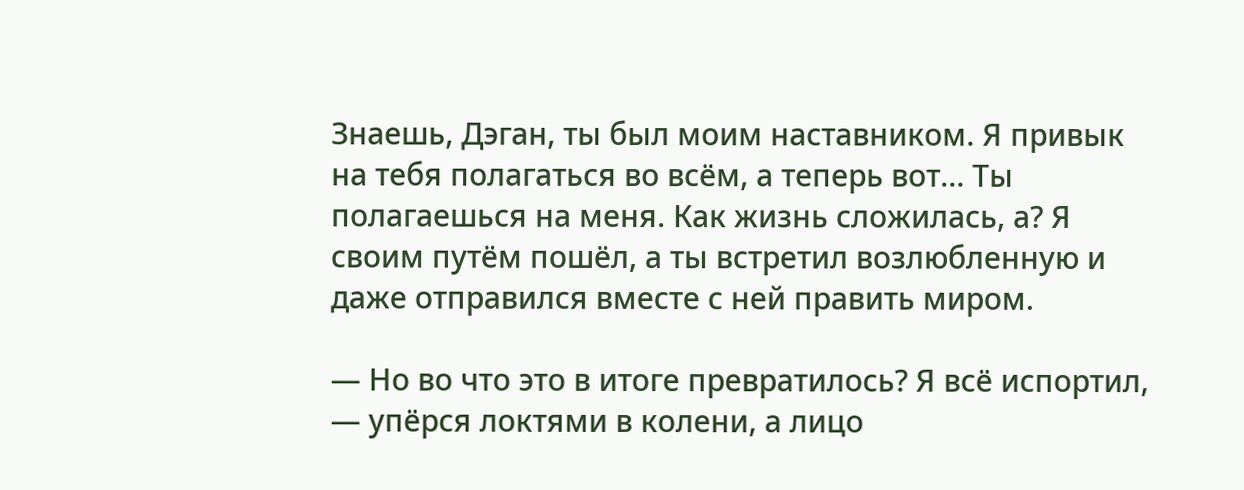Знаешь, Дэган, ты был моим наставником. Я привык на тебя полагаться во всём, а теперь вот… Ты полагаешься на меня. Как жизнь сложилась, а? Я своим путём пошёл, а ты встретил возлюбленную и даже отправился вместе с ней править миром.

— Но во что это в итоге превратилось? Я всё испортил, — упёрся локтями в колени, а лицо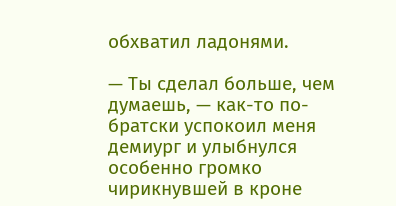обхватил ладонями.

— Ты сделал больше, чем думаешь, — как-то по-братски успокоил меня демиург и улыбнулся особенно громко чирикнувшей в кроне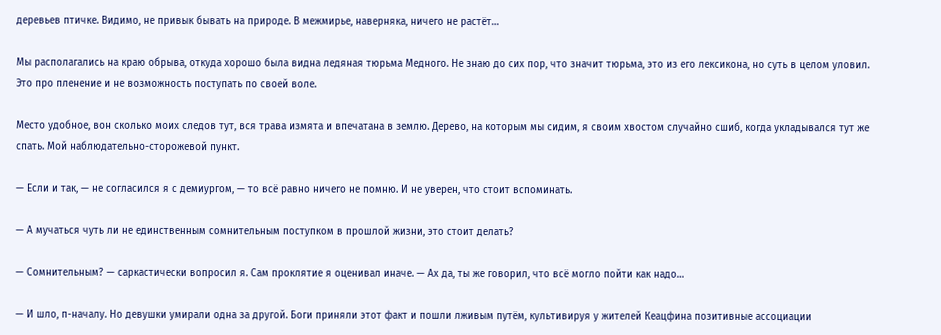деревьев птичке. Видимо, не привык бывать на природе. В межмирье, наверняка, ничего не растёт…

Мы располагались на краю обрыва, откуда хорошо была видна ледяная тюрьма Медного. Не знаю до сих пор, что значит тюрьма, это из его лексикона, но суть в целом уловил. Это про пленение и не возможность поступать по своей воле.

Место удобное, вон сколько моих следов тут, вся трава измята и впечатана в землю. Дерево, на которым мы сидим, я своим хвостом случайно сшиб, когда укладывался тут же спать. Мой наблюдательно-сторожевой пункт.

— Если и так, — не согласился я с демиургом, — то всё равно ничего не помню. И не уверен, что стоит вспоминать.

— А мучаться чуть ли не единственным сомнительным поступком в прошлой жизни, это стоит делать?

— Сомнительным? — саркастически вопросил я. Сам проклятие я оценивал иначе. — Ах да, ты же говорил, что всё могло пойти как надо…

— И шло, п-началу. Но девушки умирали одна за другой. Боги приняли этот факт и пошли лживым путём, культивируя у жителей Кеацфина позитивные ассоциации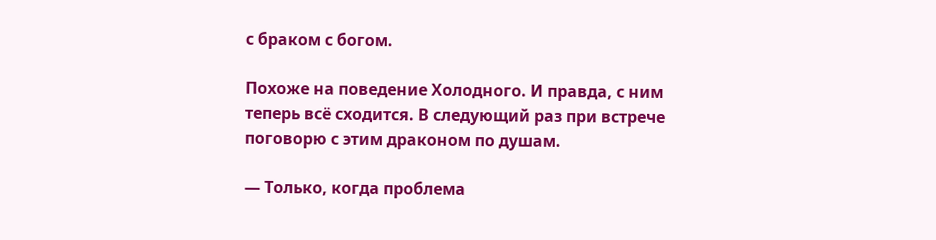с браком с богом.

Похоже на поведение Холодного. И правда, с ним теперь всё сходится. В следующий раз при встрече поговорю с этим драконом по душам.

— Только, когда проблема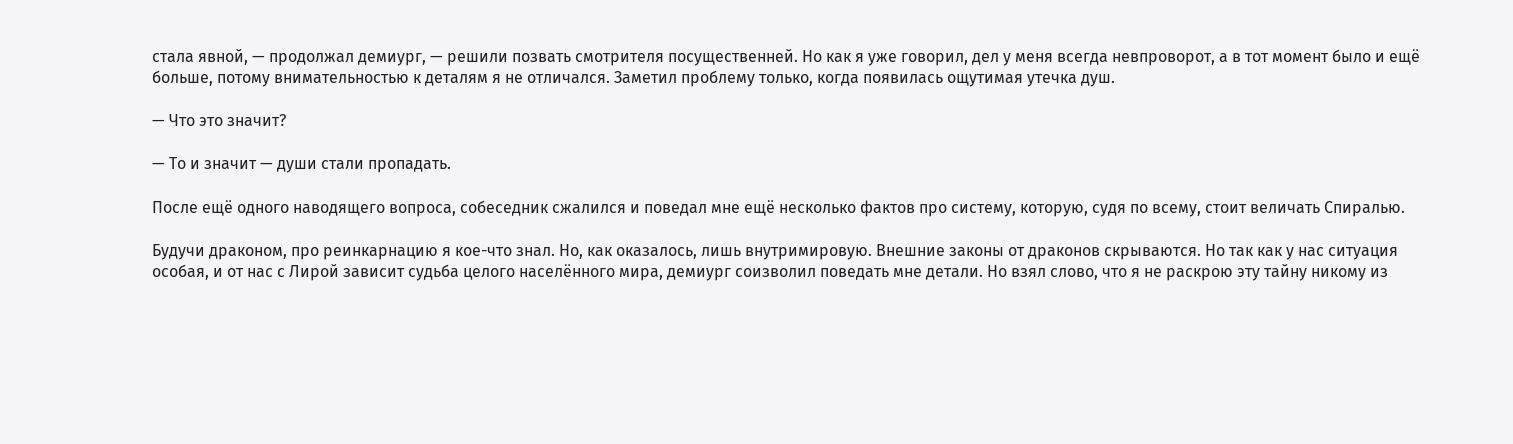стала явной, — продолжал демиург, — решили позвать смотрителя посущественней. Но как я уже говорил, дел у меня всегда невпроворот, а в тот момент было и ещё больше, потому внимательностью к деталям я не отличался. Заметил проблему только, когда появилась ощутимая утечка душ.

— Что это значит?

— То и значит — души стали пропадать.

После ещё одного наводящего вопроса, собеседник сжалился и поведал мне ещё несколько фактов про систему, которую, судя по всему, стоит величать Спиралью.

Будучи драконом, про реинкарнацию я кое-что знал. Но, как оказалось, лишь внутримировую. Внешние законы от драконов скрываются. Но так как у нас ситуация особая, и от нас с Лирой зависит судьба целого населённого мира, демиург соизволил поведать мне детали. Но взял слово, что я не раскрою эту тайну никому из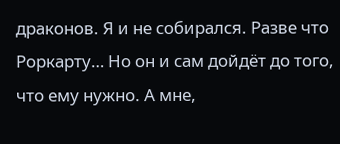драконов. Я и не собирался. Разве что Роркарту… Но он и сам дойдёт до того, что ему нужно. А мне,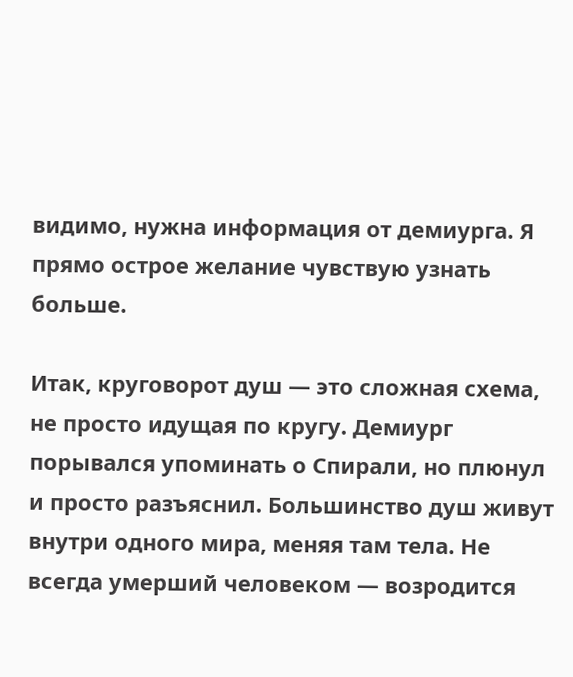видимо, нужна информация от демиурга. Я прямо острое желание чувствую узнать больше.

Итак, круговорот душ — это сложная схема, не просто идущая по кругу. Демиург порывался упоминать о Спирали, но плюнул и просто разъяснил. Большинство душ живут внутри одного мира, меняя там тела. Не всегда умерший человеком — возродится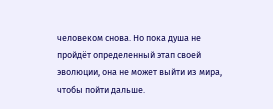человеком снова. Но пока душа не пройдёт определенный этап своей эволюции, она не может выйти из мира, чтобы пойти дальше.